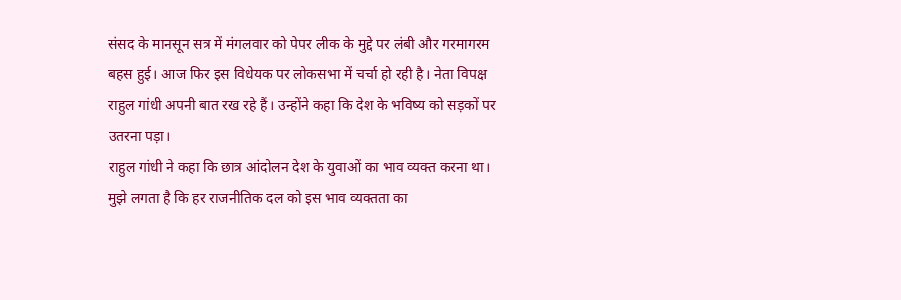संसद के मानसून सत्र में मंगलवार को पेपर लीक के मुद्दे पर लंबी और गरमागरम बहस हुई। आज फिर इस विधेयक पर लोकसभा में चर्चा हो रही है। नेता विपक्ष राहुल गांधी अपनी बात रख रहे हैं। उन्होंने कहा कि देश के भविष्य को सड़कों पर उतरना पड़ा।
राहुल गांधी ने कहा कि छात्र आंदोलन देश के युवाओं का भाव व्यक्त करना था। मुझे लगता है कि हर राजनीतिक दल को इस भाव व्यक्तता का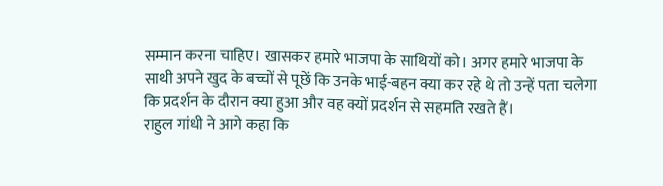सम्मान करना चाहिए। खासकर हमारे भाजपा के साथियों को। अगर हमारे भाजपा के साथी अपने खुद के बच्चों से पूछें कि उनके भाई-बहन क्या कर रहे थे तो उन्हें पता चलेगा कि प्रदर्शन के दौरान क्या हुआ और वह क्यों प्रदर्शन से सहमति रखते हैं।
राहुल गांधी ने आगे कहा कि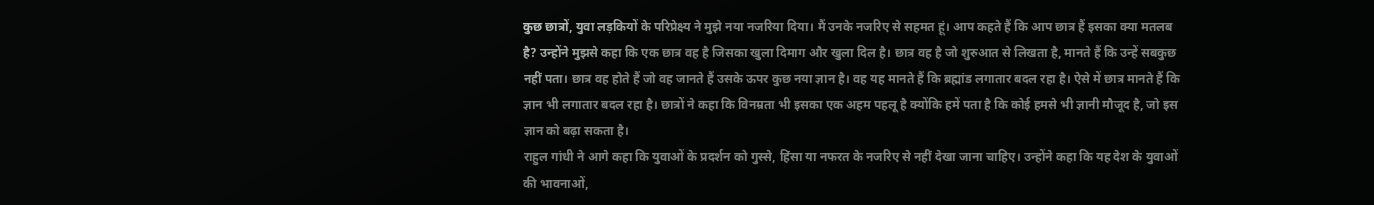कुछ छात्रों, युवा लड़कियों के परिप्रेक्ष्य ने मुझे नया नजरिया दिया। मैं उनके नजरिए से सहमत हूं। आप कहते हैं कि आप छात्र हैं इसका क्या मतलब है? उन्होंने मुझसे कहा कि एक छात्र वह है जिसका खुला दिमाग और खुला दिल है। छात्र वह है जो शुरुआत से लिखता है, मानते हैं कि उन्हें सबकुछ नहीं पता। छात्र वह होते हैं जो वह जानते हैं उसके ऊपर कुछ नया ज्ञान है। वह यह मानते हैं कि ब्रह्मांड लगातार बदल रहा है। ऐसे में छात्र मानते हैं कि ज्ञान भी लगातार बदल रहा है। छात्रों ने कहा कि विनम्रता भी इसका एक अहम पहलू है क्योंकि हमें पता है कि कोई हमसे भी ज्ञानी मौजूद है, जो इस ज्ञान को बढ़ा सकता है।
राहुल गांधी ने आगे कहा कि युवाओं के प्रदर्शन को गुस्से, हिंसा या नफरत के नजरिए से नहीं देखा जाना चाहिए। उन्होंने कहा कि यह देश के युवाओं की भावनाओं,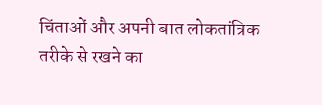चिंताओं और अपनी बात लोकतांत्रिक तरीके से रखने का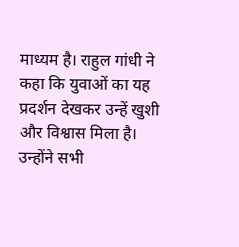माध्यम है। राहुल गांधी ने कहा कि युवाओं का यह प्रदर्शन देखकर उन्हें खुशी और विश्वास मिला है। उन्होंने सभी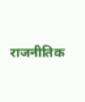राजनीतिक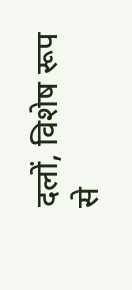दलों, विशेष रूप से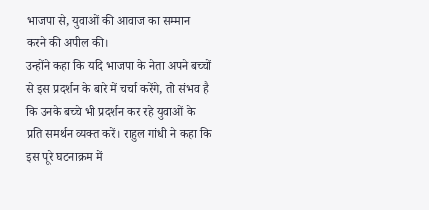भाजपा से, युवाओं की आवाज का सम्मान करने की अपील की।
उन्होंने कहा कि यदि भाजपा के नेता अपने बच्चों से इस प्रदर्शन के बारे में चर्चा करेंगे, तो संभव है कि उनके बच्चे भी प्रदर्शन कर रहे युवाओं के प्रति समर्थन व्यक्त करें। राहुल गांधी ने कहा कि इस पूरे घटनाक्रम में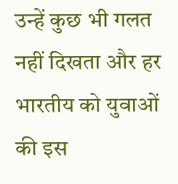उन्हें कुछ भी गलत नहीं दिखता और हर भारतीय को युवाओं की इस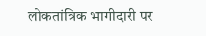लोकतांत्रिक भागीदारी पर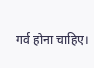गर्व होना चाहिए।